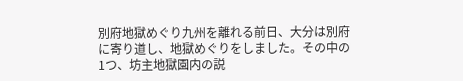別府地獄めぐり九州を離れる前日、大分は別府に寄り道し、地獄めぐりをしました。その中の1つ、坊主地獄園内の説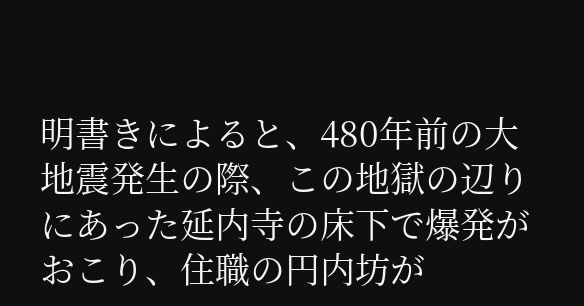明書きによると、480年前の大地震発生の際、この地獄の辺りにあった延内寺の床下で爆発がおこり、住職の円内坊が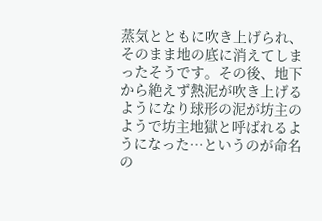蒸気とともに吹き上げられ、そのまま地の底に消えてしまったそうです。その後、地下から絶えず熱泥が吹き上げるようになり球形の泥が坊主のようで坊主地獄と呼ばれるようになった…というのが命名の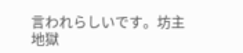言われらしいです。坊主地獄